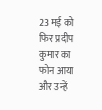23 मई को फिर प्रदीप कुमार का फोन आया और उन्हें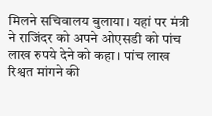मिलने सचिवालय बुलाया। यहां पर मंत्री ने राजिंदर को अपने ओएसडी को पांच लाख रुपये देने को कहा। पांच लाख रिश्वत मांगने की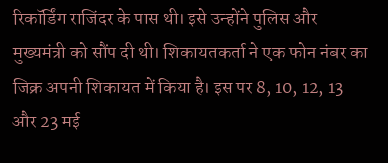रिकॉर्डिंग राजिंदर के पास थी। इसे उन्होंने पुलिस और मुख्यमंत्री को सौंप दी थी। शिकायतकर्ता ने एक फोन नंबर का जिक्र अपनी शिकायत में किया है। इस पर 8, 10, 12, 13 और 23 मई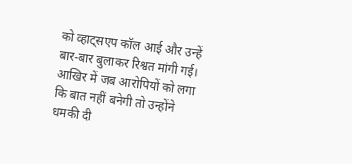को व्हाट्सएप कॉल आई और उन्हें बार-बार बुलाकर रिश्वत मांगी गई। आखिर में जब आरोपियों को लगा कि बात नहीं बनेगी तो उन्होंने धमकी दी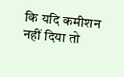कि यदि कमीशन नहीं दिया तो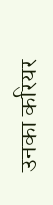उनका करियर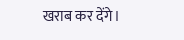खराब कर देंगे।